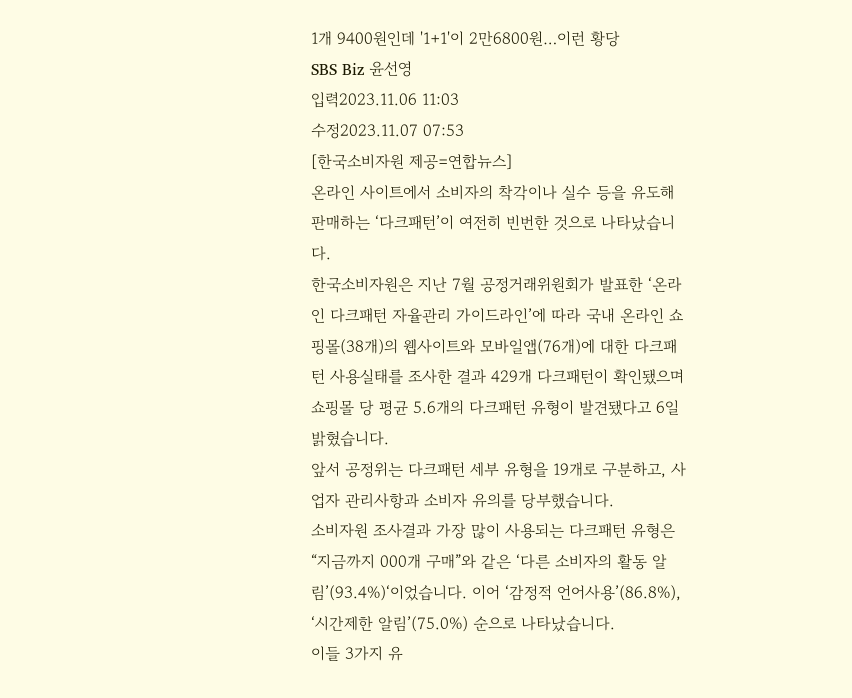1개 9400원인데 '1+1'이 2만6800원…이런 황당
SBS Biz 윤선영
입력2023.11.06 11:03
수정2023.11.07 07:53
[한국소비자원 제공=연합뉴스]
온라인 사이트에서 소비자의 착각이나 실수 등을 유도해 판매하는 ‘다크패턴’이 여전히 빈번한 것으로 나타났습니다.
한국소비자원은 지난 7월 공정거래위원회가 발표한 ‘온라인 다크패턴 자율관리 가이드라인’에 따라 국내 온라인 쇼핑몰(38개)의 웹사이트와 모바일앱(76개)에 대한 다크패턴 사용실태를 조사한 결과 429개 다크패턴이 확인됐으며 쇼핑몰 당 평균 5.6개의 다크패턴 유형이 발견됐다고 6일 밝혔습니다.
앞서 공정위는 다크패턴 세부 유형을 19개로 구분하고, 사업자 관리사항과 소비자 유의를 당부했습니다.
소비자원 조사결과 가장 많이 사용되는 다크패턴 유형은 “지금까지 000개 구매”와 같은 ‘다른 소비자의 활동 알림’(93.4%)‘이었습니다. 이어 ‘감정적 언어사용’(86.8%), ‘시간제한 알림’(75.0%) 순으로 나타났습니다.
이들 3가지 유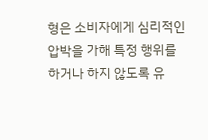형은 소비자에게 심리적인 압박을 가해 특정 행위를 하거나 하지 않도록 유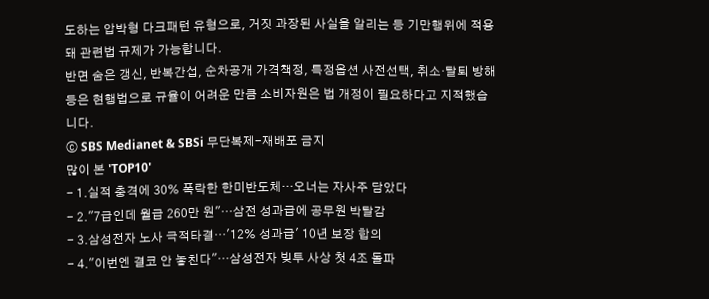도하는 압박형 다크패턴 유형으로, 거짓 과장된 사실을 알리는 등 기만행위에 적용돼 관련법 규제가 가능합니다.
반면 숨은 갱신, 반복간섭, 순차공개 가격책정, 특정옵션 사전선택, 취소·탈퇴 방해 등은 현행법으로 규율이 어려운 만큼 소비자원은 법 개정이 필요하다고 지적했습니다.
ⓒ SBS Medianet & SBSi 무단복제-재배포 금지
많이 본 'TOP10'
- 1.실적 충격에 30% 폭락한 한미반도체…오너는 자사주 담았다
- 2."7급인데 월급 260만 원"…삼전 성과급에 공무원 박탈감
- 3.삼성전자 노사 극적타결…'12% 성과급' 10년 보장 합의
- 4."이번엔 결코 안 놓친다"…삼성전자 빚투 사상 첫 4조 돌파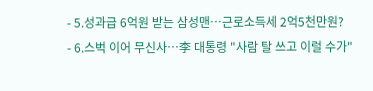- 5.성과급 6억원 받는 삼성맨…근로소득세 2억5천만원?
- 6.스벅 이어 무신사…李 대통령 "사람 탈 쓰고 이럴 수가"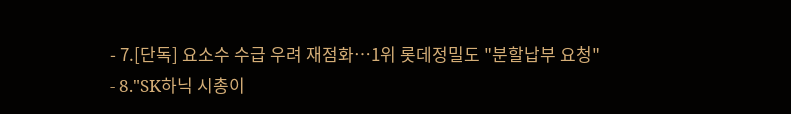- 7.[단독] 요소수 수급 우려 재점화…1위 롯데정밀도 "분할납부 요청"
- 8."SK하닉 시총이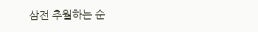삼전 추월하는 순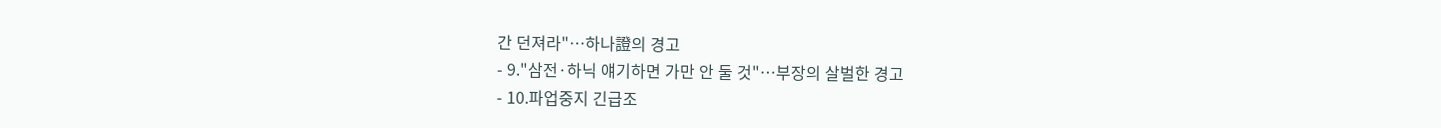간 던져라"…하나證의 경고
- 9."삼전·하닉 얘기하면 가만 안 둘 것"…부장의 살벌한 경고
- 10.파업중지 긴급조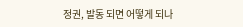정권, 발동 되면 어떻게 되나